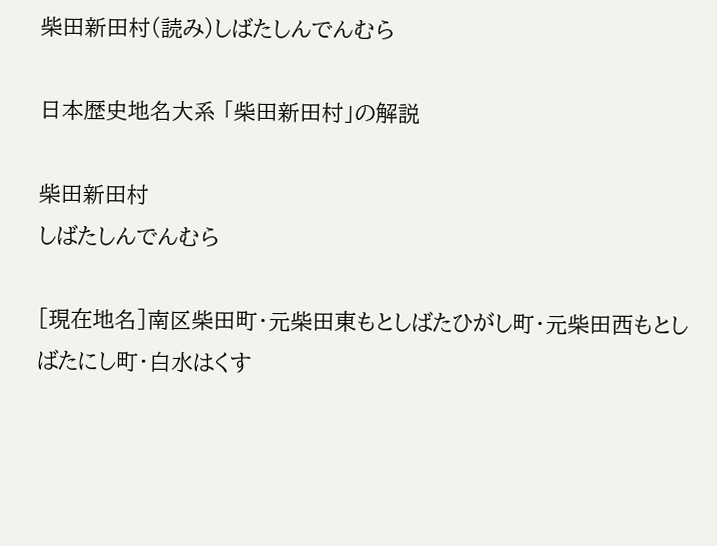柴田新田村(読み)しばたしんでんむら

日本歴史地名大系 「柴田新田村」の解説

柴田新田村
しばたしんでんむら

[現在地名]南区柴田町・元柴田東もとしばたひがし町・元柴田西もとしばたにし町・白水はくす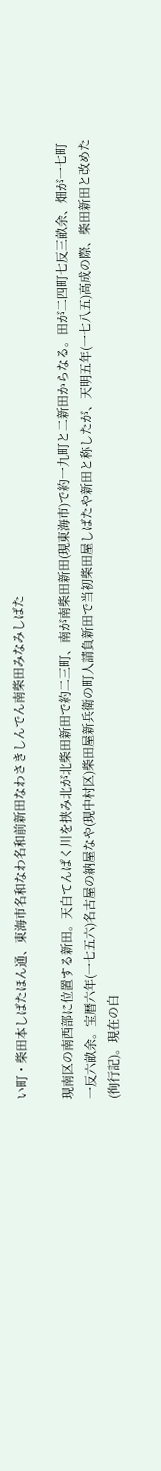い町・柴田本しばたほん通、東海市名和なわ名和前新田なわさきしんでん南柴田みなみしばた

現南区の南西部に位置する新田。天白てんぱく川を挟み北が北柴田新田で約二三町、南が南柴田新田(現東海市)で約一九町と二新田からなる。田が二四町七反三畝余、畑が一七町一反六畝余。宝暦六年(一七五六)名古屋の納屋なや(現中村区)柴田屋新兵衛の町人請負新田で当初柴田屋しばたや新田と称したが、天明五年(一七八五)高成の際、柴田新田と改めた(徇行記)。現在の白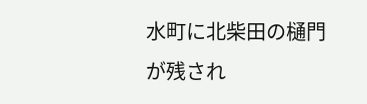水町に北柴田の樋門が残され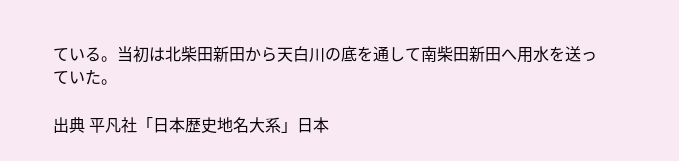ている。当初は北柴田新田から天白川の底を通して南柴田新田へ用水を送っていた。

出典 平凡社「日本歴史地名大系」日本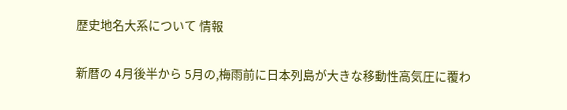歴史地名大系について 情報

新暦の 4月後半から 5月の,梅雨前に日本列島が大きな移動性高気圧に覆わ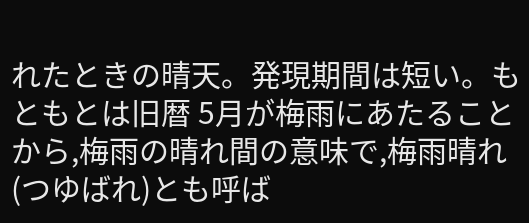れたときの晴天。発現期間は短い。もともとは旧暦 5月が梅雨にあたることから,梅雨の晴れ間の意味で,梅雨晴れ(つゆばれ)とも呼ば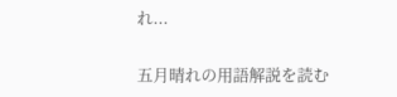れ...

五月晴れの用語解説を読む